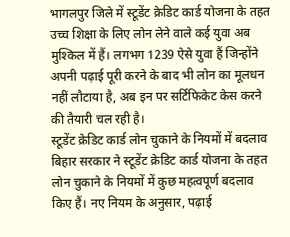भागलपुर जिले में स्टूडेंट क्रेडिट कार्ड योजना के तहत उच्च शिक्षा के लिए लोन लेने वाले कई युवा अब मुश्किल में हैं। लगभग 1239 ऐसे युवा हैं जिन्होंने अपनी पढ़ाई पूरी करने के बाद भी लोन का मूलधन नहीं लौटाया है, अब इन पर सर्टिफिकेट केस करने की तैयारी चल रही है।
स्टूडेंट क्रेडिट कार्ड लोन चुकाने के नियमों में बदलाव
बिहार सरकार ने स्टूडेंट क्रेडिट कार्ड योजना के तहत लोन चुकाने के नियमों में कुछ महत्वपूर्ण बदलाव किए हैं। नए नियम के अनुसार, पढ़ाई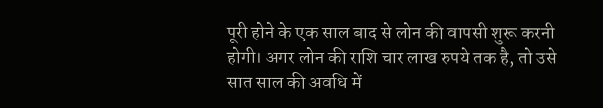पूरी होने के एक साल बाद से लोन की वापसी शुरू करनी होगी। अगर लोन की राशि चार लाख रुपये तक है, तो उसे सात साल की अवधि में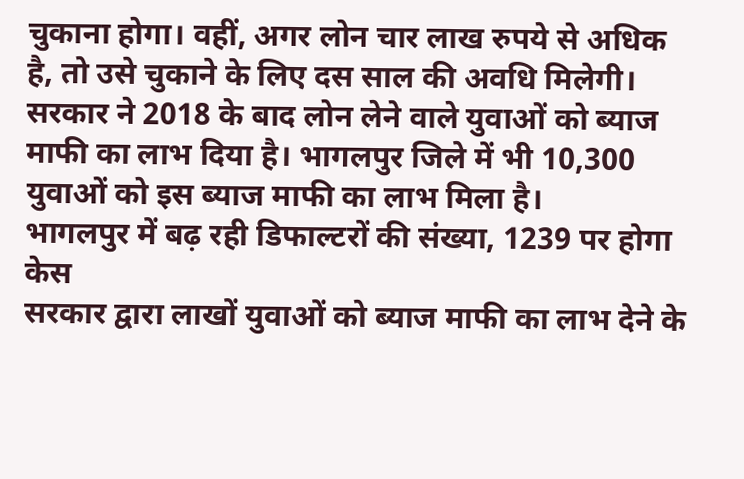चुकाना होगा। वहीं, अगर लोन चार लाख रुपये से अधिक है, तो उसे चुकाने के लिए दस साल की अवधि मिलेगी। सरकार ने 2018 के बाद लोन लेने वाले युवाओं को ब्याज माफी का लाभ दिया है। भागलपुर जिले में भी 10,300 युवाओं को इस ब्याज माफी का लाभ मिला है।
भागलपुर में बढ़ रही डिफाल्टरों की संख्या, 1239 पर होगा केस
सरकार द्वारा लाखों युवाओं को ब्याज माफी का लाभ देने के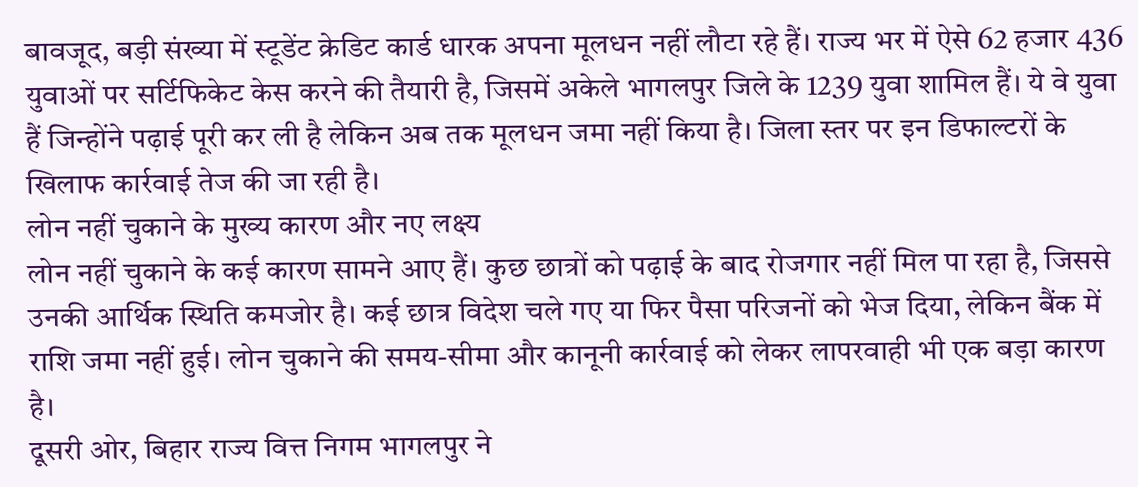बावजूद, बड़ी संख्या में स्टूडेंट क्रेडिट कार्ड धारक अपना मूलधन नहीं लौटा रहे हैं। राज्य भर में ऐसे 62 हजार 436 युवाओं पर सर्टिफिकेट केस करने की तैयारी है, जिसमें अकेले भागलपुर जिले के 1239 युवा शामिल हैं। ये वे युवा हैं जिन्होंने पढ़ाई पूरी कर ली है लेकिन अब तक मूलधन जमा नहीं किया है। जिला स्तर पर इन डिफाल्टरों के खिलाफ कार्रवाई तेज की जा रही है।
लोन नहीं चुकाने के मुख्य कारण और नए लक्ष्य
लोन नहीं चुकाने के कई कारण सामने आए हैं। कुछ छात्रों को पढ़ाई के बाद रोजगार नहीं मिल पा रहा है, जिससे उनकी आर्थिक स्थिति कमजोर है। कई छात्र विदेश चले गए या फिर पैसा परिजनों को भेज दिया, लेकिन बैंक में राशि जमा नहीं हुई। लोन चुकाने की समय-सीमा और कानूनी कार्रवाई को लेकर लापरवाही भी एक बड़ा कारण है।
दूसरी ओर, बिहार राज्य वित्त निगम भागलपुर ने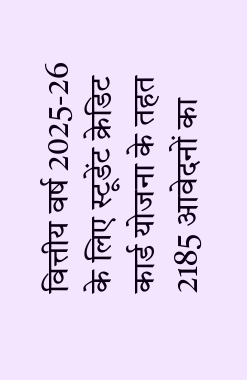वित्तीय वर्ष 2025-26 के लिए स्टूडेंट क्रेडिट कार्ड योजना के तहत 2185 आवेदनों का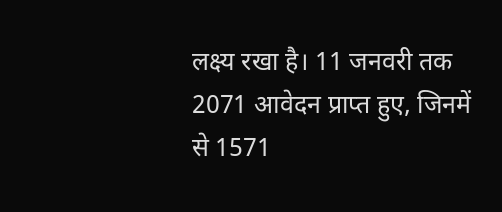लक्ष्य रखा है। 11 जनवरी तक 2071 आवेदन प्राप्त हुए, जिनमें से 1571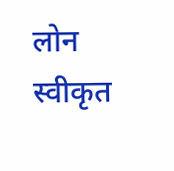लोन स्वीकृत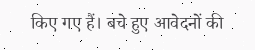किए गए हैं। बचे हुए आवेदनों की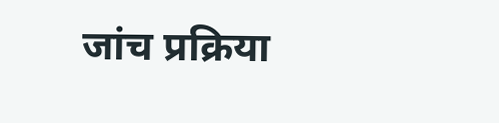जांच प्रक्रिया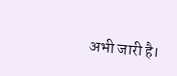अभी जारी है।